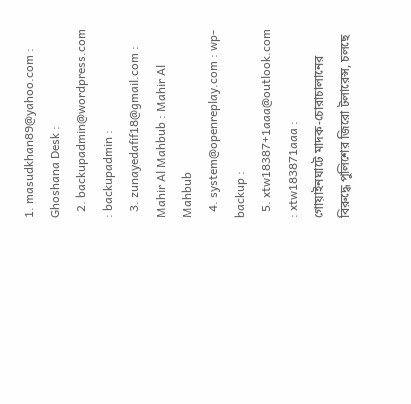1. masudkhan89@yahoo.com : Ghoshana Desk :
  2. backupadmin@wordpress.com : backupadmin :
  3. zunayedafif18@gmail.com : Mahir Al Mahbub : Mahir Al Mahbub
  4. system@openreplay.com : wp-backup :
  5. xtw18387+1aaa@outlook.com : xtw183871aaa :
গোয়াইনঘাটে মাদক-চোরাচালানের বিরুদ্ধে পুলিশের জিরো টলারেন্স, চলছে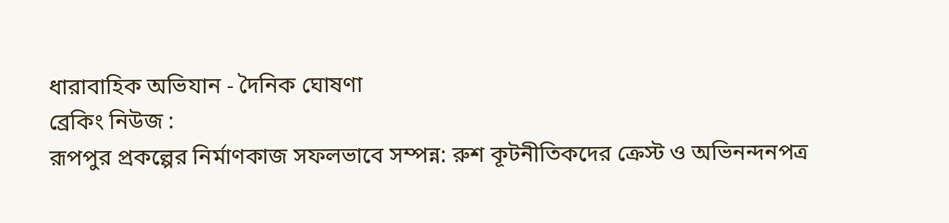ধারাবাহিক অভিযান - দৈনিক ঘোষণা
ব্রেকিং নিউজ :
রূপপুর প্রকল্পের নির্মাণকাজ সফলভাবে সম্পন্ন: রুশ কূটনীতিকদের ক্রেস্ট ও অভিনন্দনপত্র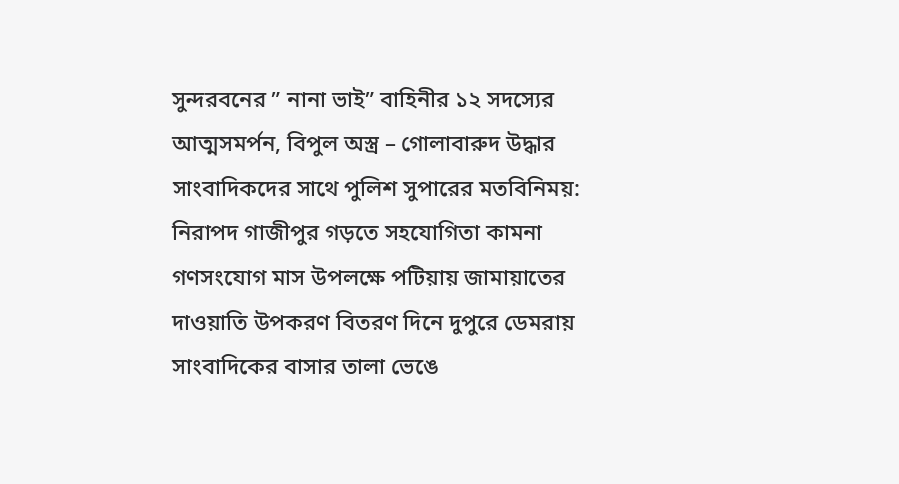সুন্দরবনের ” নানা ভাই” বাহিনীর ১২ সদস্যের আত্মসমর্পন, বিপুল অস্ত্র – গোলাবারুদ উদ্ধার সাংবাদিকদের সাথে পুলিশ সুপারের মতবিনিময়: নিরাপদ গাজীপুর গড়তে সহযোগিতা কামনা গণসংযোগ মাস উপলক্ষে পটিয়ায় জামায়াতের দাওয়াতি উপকরণ বিতরণ দিনে দুপুরে ডেমরায় সাংবাদিকের বাসার তালা ভেঙে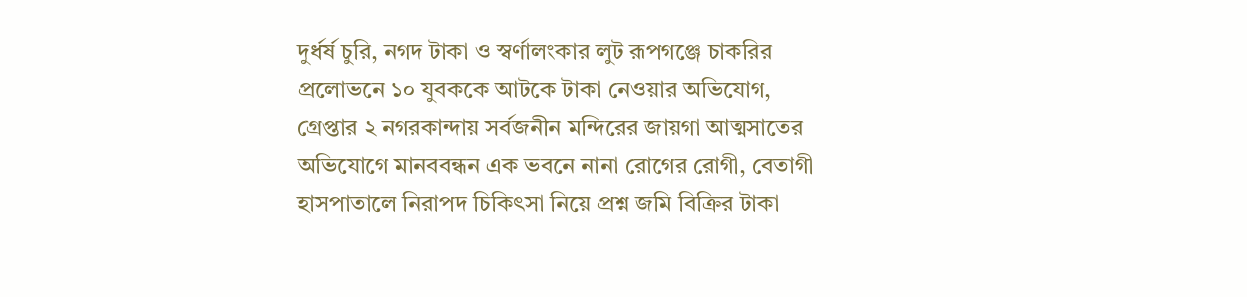দুর্ধর্ষ চুরি, নগদ টাকা ও স্বর্ণালংকার লুট রূপগঞ্জে চাকরির প্রলোভনে ১০ যুবককে আটকে টাকা নেওয়ার অভিযোগ, গ্রেপ্তার ২ নগরকান্দায় সর্বজনীন মন্দিরের জায়গা আত্মসাতের অভিযোগে মানববন্ধন এক ভবনে নানা রোগের রোগী, বেতাগী হাসপাতালে নিরাপদ চিকিৎসা নিয়ে প্রশ্ন জমি বিক্রির টাকা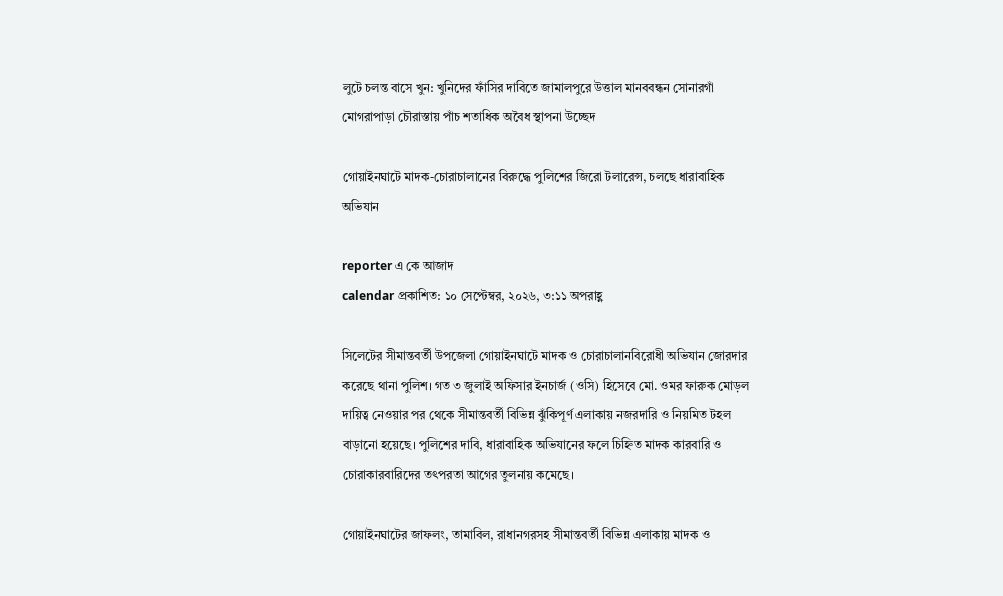লুটে চলন্ত বাসে খুন: খুনিদের ফাঁসির দাবিতে জামালপুরে উত্তাল মানববন্ধন সোনারগাঁ মোগরাপাড়া চৌরাস্তায় পাঁচ শতাধিক অবৈধ স্থাপনা উচ্ছেদ

গোয়াইনঘাটে মাদক-চোরাচালানের বিরুদ্ধে পুলিশের জিরো টলারেন্স, চলছে ধারাবাহিক অভিযান

reporter এ কে আজাদ
calendar প্রকাশিত: ১০ সেপ্টেম্বর, ২০২৬, ৩:১১ অপরাহ্ণ

সিলেটের সীমান্তবর্তী উপজেলা গোয়াইনঘাটে মাদক ও চোরাচালানবিরোধী অভিযান জোরদার করেছে থানা পুলিশ। গত ৩ জুলাই অফিসার ইনচার্জ (ওসি) হিসেবে মো. ওমর ফারুক মোড়ল দায়িত্ব নেওয়ার পর থেকে সীমান্তবর্তী বিভিন্ন ঝুঁকিপূর্ণ এলাকায় নজরদারি ও নিয়মিত টহল বাড়ানো হয়েছে। পুলিশের দাবি, ধারাবাহিক অভিযানের ফলে চিহ্নিত মাদক কারবারি ও চোরাকারবারিদের তৎপরতা আগের তুলনায় কমেছে।

গোয়াইনঘাটের জাফলং, তামাবিল, রাধানগরসহ সীমান্তবর্তী বিভিন্ন এলাকায় মাদক ও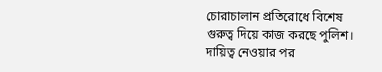চোরাচালান প্রতিরোধে বিশেষ গুরুত্ব দিয়ে কাজ করছে পুলিশ। দায়িত্ব নেওয়ার পর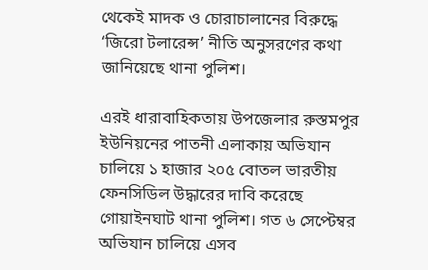থেকেই মাদক ও চোরাচালানের বিরুদ্ধে ‘জিরো টলারেন্স’ নীতি অনুসরণের কথা জানিয়েছে থানা পুলিশ।

এরই ধারাবাহিকতায় উপজেলার রুস্তমপুর ইউনিয়নের পাতনী এলাকায় অভিযান চালিয়ে ১ হাজার ২০৫ বোতল ভারতীয় ফেনসিডিল উদ্ধারের দাবি করেছে গোয়াইনঘাট থানা পুলিশ। গত ৬ সেপ্টেম্বর অভিযান চালিয়ে এসব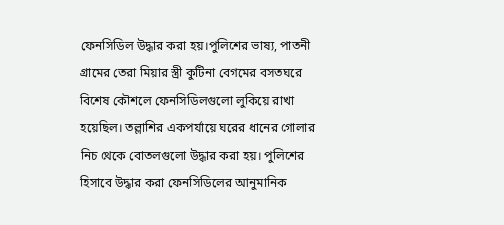ফেনসিডিল উদ্ধার করা হয়।পুলিশের ভাষ্য, পাতনী গ্রামের তেরা মিয়ার স্ত্রী কুটিনা বেগমের বসতঘরে বিশেষ কৌশলে ফেনসিডিলগুলো লুকিয়ে রাখা হয়েছিল। তল্লাশির একপর্যায়ে ঘরের ধানের গোলার নিচ থেকে বোতলগুলো উদ্ধার করা হয়। পুলিশের হিসাবে উদ্ধার করা ফেনসিডিলের আনুমানিক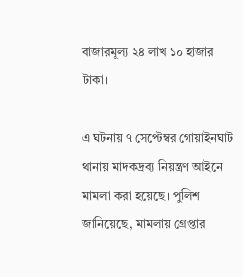বাজারমূল্য ২৪ লাখ ১০ হাজার টাকা।

এ ঘটনায় ৭ সেপ্টেম্বর গোয়াইনঘাট থানায় মাদকদ্রব্য নিয়ন্ত্রণ আইনে মামলা করা হয়েছে। পুলিশ জানিয়েছে, মামলায় গ্রেপ্তার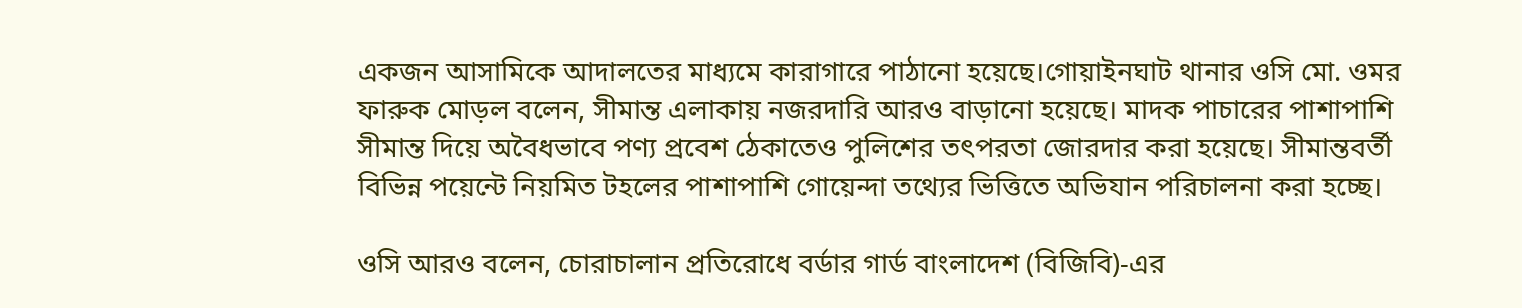একজন আসামিকে আদালতের মাধ্যমে কারাগারে পাঠানো হয়েছে।গোয়াইনঘাট থানার ওসি মো. ওমর ফারুক মোড়ল বলেন, সীমান্ত এলাকায় নজরদারি আরও বাড়ানো হয়েছে। মাদক পাচারের পাশাপাশি সীমান্ত দিয়ে অবৈধভাবে পণ্য প্রবেশ ঠেকাতেও পুলিশের তৎপরতা জোরদার করা হয়েছে। সীমান্তবর্তী বিভিন্ন পয়েন্টে নিয়মিত টহলের পাশাপাশি গোয়েন্দা তথ্যের ভিত্তিতে অভিযান পরিচালনা করা হচ্ছে।

ওসি আরও বলেন, চোরাচালান প্রতিরোধে বর্ডার গার্ড বাংলাদেশ (বিজিবি)-এর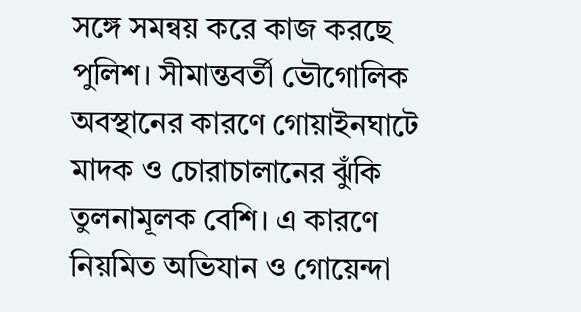সঙ্গে সমন্বয় করে কাজ করছে পুলিশ। সীমান্তবর্তী ভৌগোলিক অবস্থানের কারণে গোয়াইনঘাটে মাদক ও চোরাচালানের ঝুঁকি তুলনামূলক বেশি। এ কারণে নিয়মিত অভিযান ও গোয়েন্দা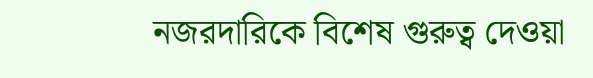নজরদারিকে বিশেষ গুরুত্ব দেওয়া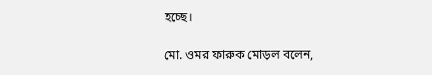হচ্ছে।

মো. ওমর ফারুক মোড়ল বলেন,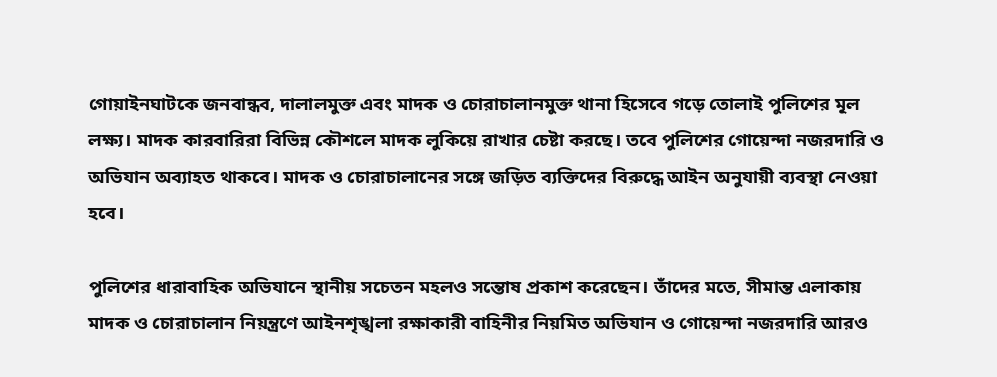গোয়াইনঘাটকে জনবান্ধব, দালালমুক্ত এবং মাদক ও চোরাচালানমুক্ত থানা হিসেবে গড়ে তোলাই পুলিশের মূল লক্ষ্য। মাদক কারবারিরা বিভিন্ন কৌশলে মাদক লুকিয়ে রাখার চেষ্টা করছে। তবে পুলিশের গোয়েন্দা নজরদারি ও অভিযান অব্যাহত থাকবে। মাদক ও চোরাচালানের সঙ্গে জড়িত ব্যক্তিদের বিরুদ্ধে আইন অনুযায়ী ব্যবস্থা নেওয়া হবে।

পুলিশের ধারাবাহিক অভিযানে স্থানীয় সচেতন মহলও সন্তোষ প্রকাশ করেছেন। তাঁদের মতে, সীমান্ত এলাকায় মাদক ও চোরাচালান নিয়ন্ত্রণে আইনশৃঙ্খলা রক্ষাকারী বাহিনীর নিয়মিত অভিযান ও গোয়েন্দা নজরদারি আরও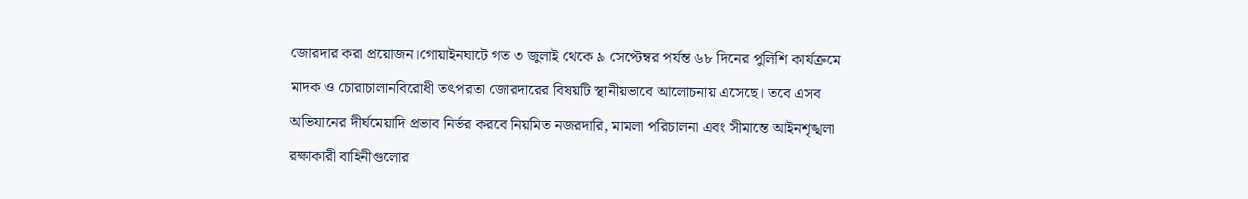জোরদার করা প্রয়োজন।গোয়াইনঘাটে গত ৩ জুলাই থেকে ৯ সেপ্টেম্বর পর্যন্ত ৬৮ দিনের পুলিশি কার্যক্রমে মাদক ও চোরাচালানবিরোধী তৎপরতা জোরদারের বিষয়টি স্থানীয়ভাবে আলোচনায় এসেছে। তবে এসব অভিযানের দীর্ঘমেয়াদি প্রভাব নির্ভর করবে নিয়মিত নজরদারি, মামলা পরিচালনা এবং সীমান্তে আইনশৃঙ্খলা রক্ষাকারী বাহিনীগুলোর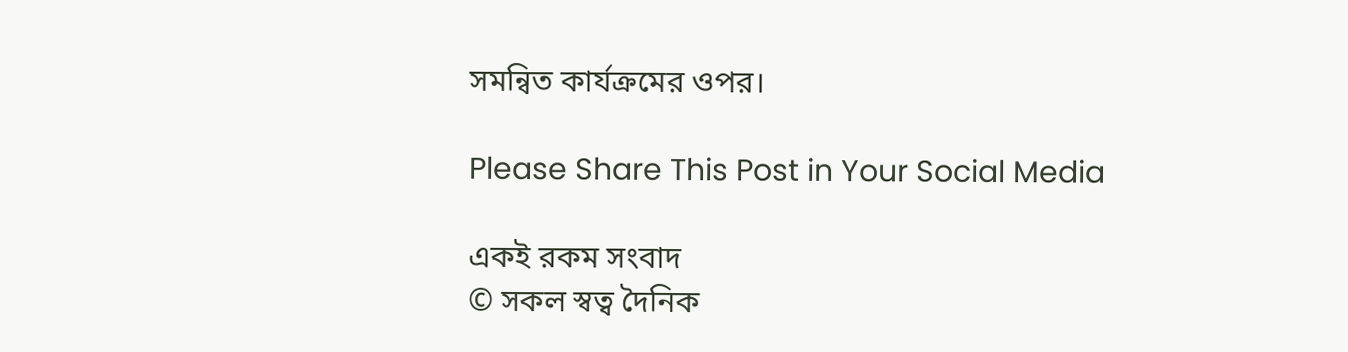সমন্বিত কার্যক্রমের ওপর।

Please Share This Post in Your Social Media

একই রকম সংবাদ
© সকল স্বত্ব দৈনিক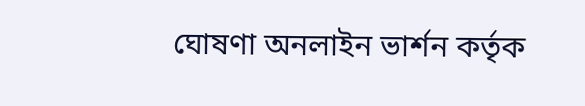ঘোষণা অনলাইন ভার্শন কর্তৃক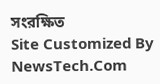সংরক্ষিত
Site Customized By NewsTech.Com